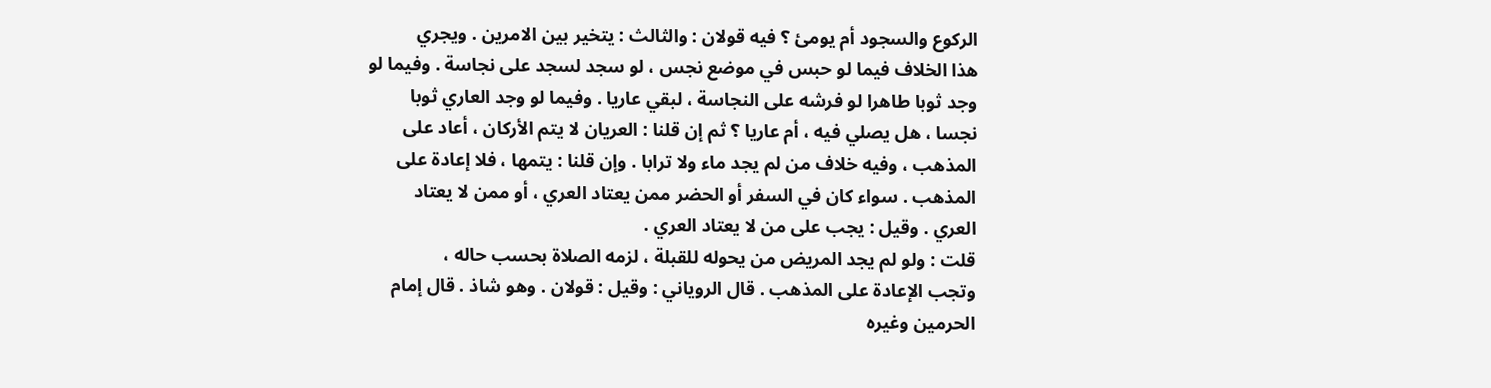الركوع والسجود أم يومئ ؟ فيه قولان : والثالث : يتخير بين الامرين . ويجري
هذا الخلاف فيما لو حبس في موضع نجس ، لو سجد لسجد على نجاسة . وفيما لو
وجد ثوبا طاهرا لو فرشه على النجاسة ، لبقي عاريا . وفيما لو وجد العاري ثوبا
نجسا ، هل يصلي فيه ، أم عاريا ؟ ثم إن قلنا : العريان لا يتم الأركان ، أعاد على
المذهب ، وفيه خلاف من لم يجد ماء ولا ترابا . وإن قلنا : يتمها ، فلا إعادة على
المذهب . سواء كان في السفر أو الحضر ممن يعتاد العري ، أو ممن لا يعتاد
العري . وقيل : يجب على من لا يعتاد العري .
قلت : ولو لم يجد المريض من يحوله للقبلة ، لزمه الصلاة بحسب حاله ،
وتجب الإعادة على المذهب . قال الروياني : وقيل : قولان . وهو شاذ . قال إمام
الحرمين وغيره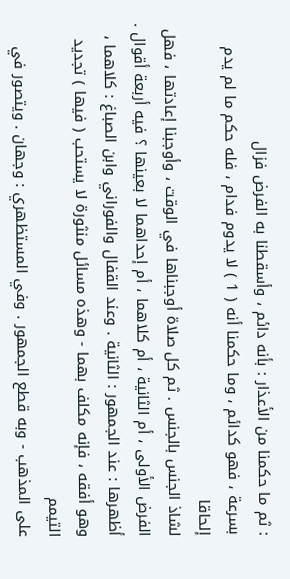: ثم ما حكمنا من الأعذار : بأنه دائم ، وأسقطنا به الفرض فزال
بسرعة ، فهو كدائم ، وما حكمنا أنه ( 1 ) لا يدوم فدام ، فله حكم ما لم يدم إلحاقا
لشاذ الجنس بالجنس . ثم كل صلاة أوجبناها في الوقت ، وأوجبنا إعادتها ، فهل
الفرض الأولى ، أم الثانية ، أم كلاهما ، أم إحداهما لا بعينها ؟ فيه أربعة أقوال .
أظهرها : عند الجمهور : الثانية . وعند القفال والفوراني وابن الصباغ : كلاهما ،
وهو أفقه ، فإنه مكلف بهما - وهذه مسائل منثورة لا يستحب ( فيها ) تجديد التيمم
على المذهب - وبه قطع الجمهور . وفي المستظهري : وجهان . ويتصور في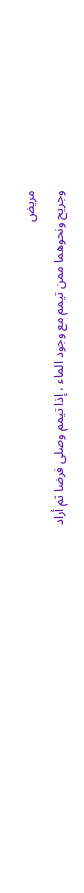مريض
وجريح ونحوهما ممن تيمم مع وجود الماء ، إذا تيمم وصلى فرضا ثم أراد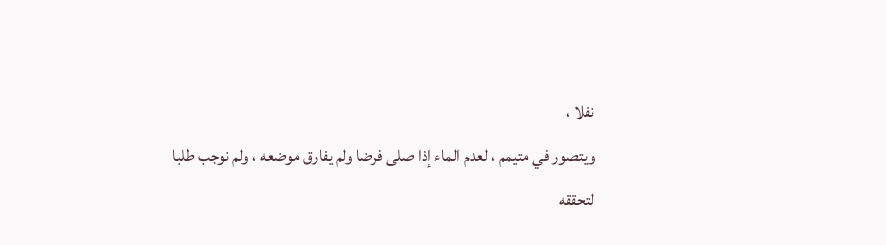نفلا ،
ويتصور في متيمم ، لعدم الماء إذا صلى فرضا ولم يفارق موضعه ، ولم نوجب طلبا
لتحققه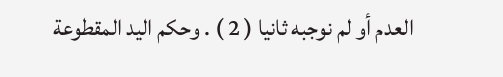العدم أو لم نوجبه ثانيا ( 2 ) . وحكم اليد المقطوعة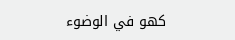كهو في الوضوء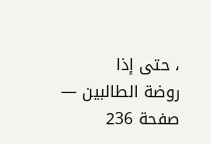، حتى إذا
روضة الطالبين — صفحة 236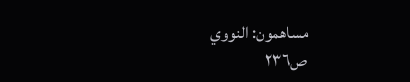مساهمون: النووي
ص٢٣٦